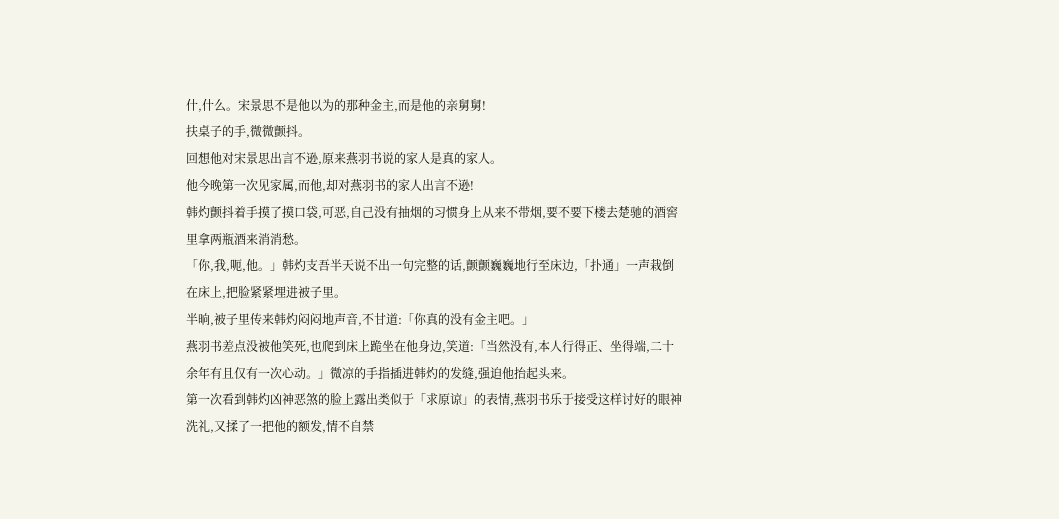什,什么。宋景思不是他以为的那种金主,而是他的亲舅舅!
扶桌子的手,微微颤抖。
回想他对宋景思出言不逊,原来燕羽书说的家人是真的家人。
他今晚第一次见家属,而他,却对燕羽书的家人出言不逊!
韩灼颤抖着手摸了摸口袋,可恶,自己没有抽烟的习惯身上从来不带烟,要不要下楼去楚驰的酒窖里拿两瓶酒来消消愁。
「你,我,呃,他。」韩灼支吾半天说不出一句完整的话,颤颤巍巍地行至床边,「扑通」一声栽倒在床上,把脸紧紧埋进被子里。
半晌,被子里传来韩灼闷闷地声音,不甘道:「你真的没有金主吧。」
燕羽书差点没被他笑死,也爬到床上跪坐在他身边,笑道:「当然没有,本人行得正、坐得端,二十余年有且仅有一次心动。」微凉的手指插进韩灼的发缝,强迫他抬起头来。
第一次看到韩灼凶神恶煞的脸上露出类似于「求原谅」的表情,燕羽书乐于接受这样讨好的眼神洗礼,又揉了一把他的额发,情不自禁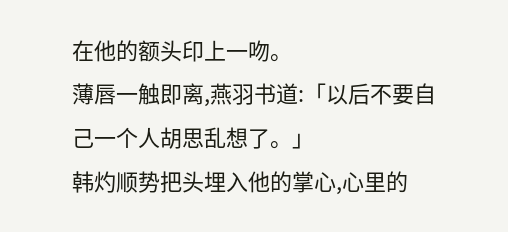在他的额头印上一吻。
薄唇一触即离,燕羽书道:「以后不要自己一个人胡思乱想了。」
韩灼顺势把头埋入他的掌心,心里的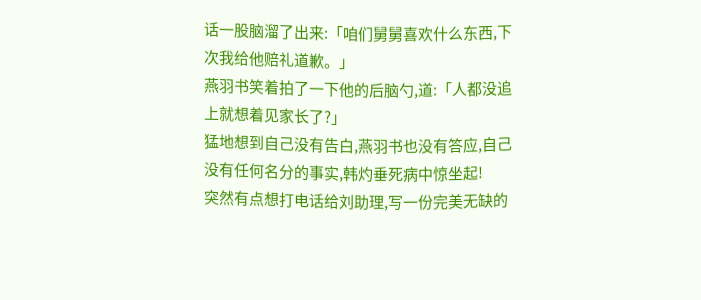话一股脑溜了出来:「咱们舅舅喜欢什么东西,下次我给他赔礼道歉。」
燕羽书笑着拍了一下他的后脑勺,道:「人都没追上就想着见家长了?」
猛地想到自己没有告白,燕羽书也没有答应,自己没有任何名分的事实,韩灼垂死病中惊坐起!
突然有点想打电话给刘助理,写一份完美无缺的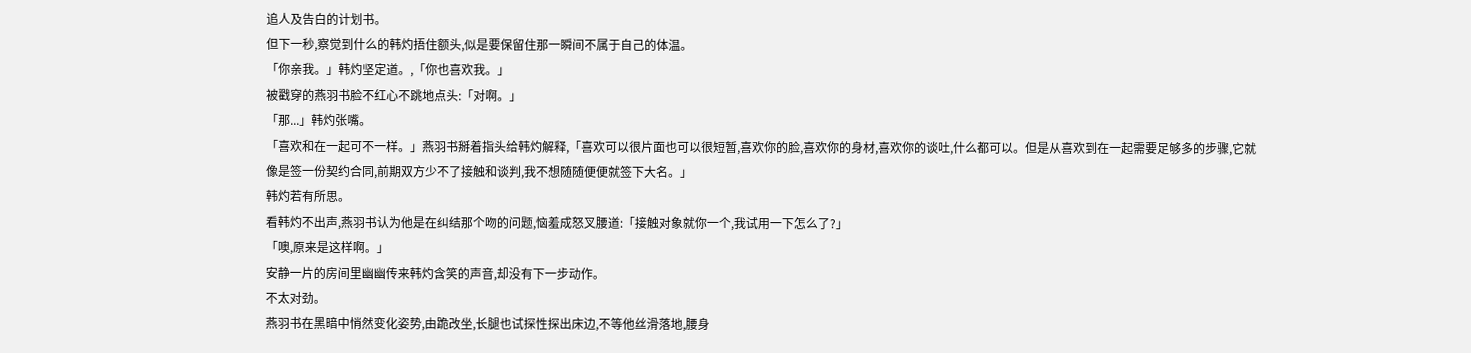追人及告白的计划书。
但下一秒,察觉到什么的韩灼捂住额头,似是要保留住那一瞬间不属于自己的体温。
「你亲我。」韩灼坚定道。,「你也喜欢我。」
被戳穿的燕羽书脸不红心不跳地点头:「对啊。」
「那...」韩灼张嘴。
「喜欢和在一起可不一样。」燕羽书掰着指头给韩灼解释,「喜欢可以很片面也可以很短暂,喜欢你的脸,喜欢你的身材,喜欢你的谈吐,什么都可以。但是从喜欢到在一起需要足够多的步骤,它就像是签一份契约合同,前期双方少不了接触和谈判,我不想随随便便就签下大名。」
韩灼若有所思。
看韩灼不出声,燕羽书认为他是在纠结那个吻的问题,恼羞成怒叉腰道:「接触对象就你一个,我试用一下怎么了?」
「噢,原来是这样啊。」
安静一片的房间里幽幽传来韩灼含笑的声音,却没有下一步动作。
不太对劲。
燕羽书在黑暗中悄然变化姿势,由跪改坐,长腿也试探性探出床边,不等他丝滑落地,腰身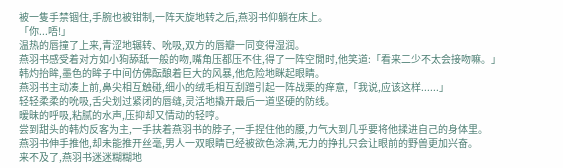被一隻手禁锢住,手腕也被钳制,一阵天旋地转之后,燕羽书仰躺在床上。
「你...唔!」
温热的唇撞了上来,青涩地辗转、吮吸,双方的唇瓣一同变得湿润。
燕羽书感受着对方如小狗舔舐一般的吻,嘴角压都压不住,得了一阵空閒时,他笑道:「看来二少不太会接吻嘛。」
韩灼抬眸,墨色的眸子中间仿佛酝酿着巨大的风暴,他危险地眯起眼睛。
燕羽书主动凑上前,鼻尖相互触碰,细小的绒毛相互刮蹭引起一阵战栗的痒意,「我说,应该这样......」
轻轻柔柔的吮吸,舌尖划过紧闭的唇缝,灵活地撬开最后一道坚硬的防线。
暧昧的呼吸,粘腻的水声,压抑却又情动的轻哼。
尝到甜头的韩灼反客为主,一手扶着燕羽书的脖子,一手捏住他的腰,力气大到几乎要将他揉进自己的身体里。
燕羽书伸手推他,却未能推开丝毫,男人一双眼睛已经被欲色涂满,无力的挣扎只会让眼前的野兽更加兴奋。
来不及了,燕羽书迷迷糊糊地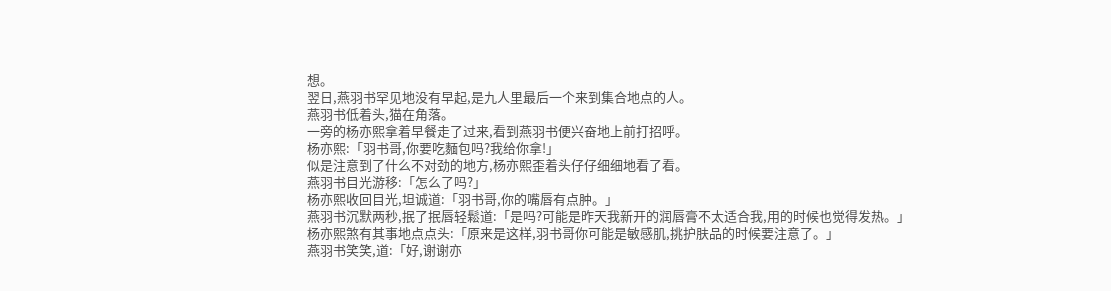想。
翌日,燕羽书罕见地没有早起,是九人里最后一个来到集合地点的人。
燕羽书低着头,猫在角落。
一旁的杨亦熙拿着早餐走了过来,看到燕羽书便兴奋地上前打招呼。
杨亦熙:「羽书哥,你要吃麵包吗?我给你拿!」
似是注意到了什么不对劲的地方,杨亦熙歪着头仔仔细细地看了看。
燕羽书目光游移:「怎么了吗?」
杨亦熙收回目光,坦诚道:「羽书哥,你的嘴唇有点肿。」
燕羽书沉默两秒,抿了抿唇轻鬆道:「是吗?可能是昨天我新开的润唇膏不太适合我,用的时候也觉得发热。」
杨亦熙煞有其事地点点头:「原来是这样,羽书哥你可能是敏感肌,挑护肤品的时候要注意了。」
燕羽书笑笑,道:「好,谢谢亦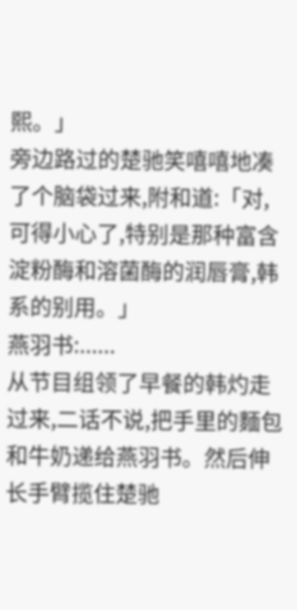熙。」
旁边路过的楚驰笑嘻嘻地凑了个脑袋过来,附和道:「对,可得小心了,特别是那种富含淀粉酶和溶菌酶的润唇膏,韩系的别用。」
燕羽书:......
从节目组领了早餐的韩灼走过来,二话不说,把手里的麵包和牛奶递给燕羽书。然后伸长手臂揽住楚驰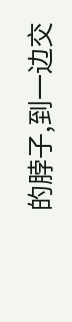的脖子,到一边交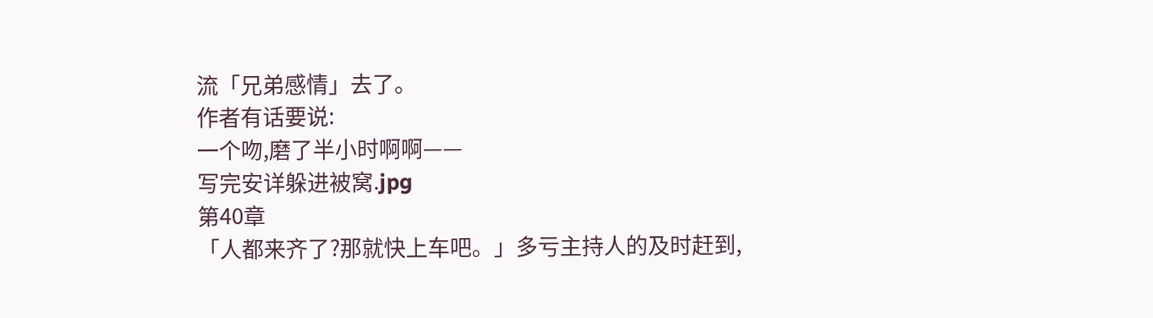流「兄弟感情」去了。
作者有话要说:
一个吻,磨了半小时啊啊——
写完安详躲进被窝.jpg
第40章
「人都来齐了?那就快上车吧。」多亏主持人的及时赶到,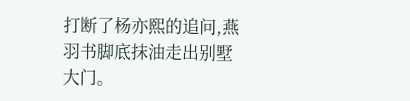打断了杨亦熙的追问,燕羽书脚底抹油走出别墅大门。